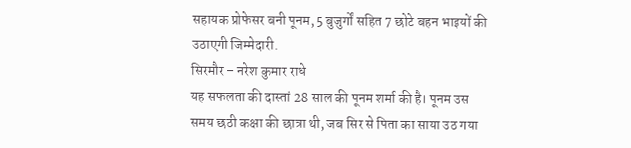सहायक प्रोफेसर बनी पूनम, 5 बुजुर्गों सहित 7 छोटे बहन भाइयों की उठाएगी जिम्मेदारी.
सिरमौर – नरेश कुमार राधे
यह सफलता की दास्तां 28 साल की पूनम शर्मा की है। पूनम उस समय छठी कक्षा की छात्रा थी, जब सिर से पिता का साया उठ गया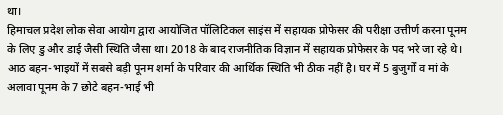था।
हिमाचल प्रदेश लोक सेवा आयोग द्वारा आयोजित पॉलिटिकल साइंस में सहायक प्रोफेसर की परीक्षा उत्तीर्ण करना पूनम के लिए डु और डाई जैसी स्थिति जैसा था। 2018 के बाद राजनीतिक विज्ञान में सहायक प्रोफेसर के पद भरे जा रहे थे।
आठ बहन-भाइयों में सबसे बड़ी पूनम शर्मा के परिवार की आर्थिक स्थिति भी ठीक नहीं है। घर में 5 बुजुर्गों व मां के अलावा पूनम के 7 छोटे बहन-भाई भी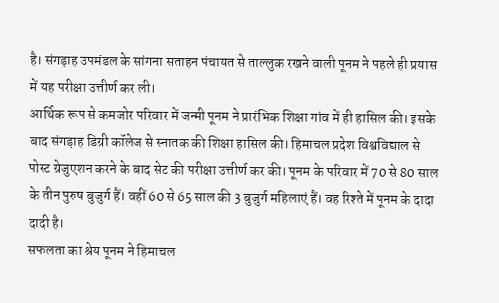है। संगड़ाह उपमंडल के सांगना सताहन पंचायत से ताल्लुक रखने वाली पूनम ने पहले ही प्रयास में यह परीक्षा उत्तीर्ण कर ली।
आर्थिक रूप से कमजोर परिवार में जन्मी पूनम ने प्रारंभिक शिक्षा गांव में ही हासिल की। इसके बाद संगड़ाह डिग्री कॉलेज से स्नातक की शिक्षा हासिल की। हिमाचल प्रदेश विश्वविद्याल से पोस्ट ग्रेजुएशन करने के बाद सेट की परीक्षा उत्तीर्ण कर की। पूनम के परिवार में 70 से 80 साल के तीन पुरुष बुजुर्ग हैं। वहीं 60 से 65 साल की 3 बुजुर्ग महिलाएं हैं। वह रिश्ते में पूनम के दादा दादी है।
सफलता का श्रेय पूनम ने हिमाचल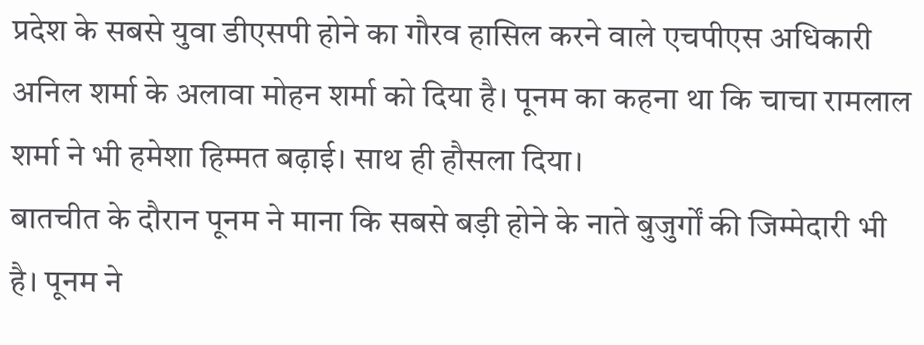प्रदेश के सबसे युवा डीएसपी होने का गौरव हासिल करने वाले एचपीएस अधिकारी अनिल शर्मा के अलावा मोहन शर्मा को दिया है। पूनम का कहना था कि चाचा रामलाल शर्मा ने भी हमेशा हिम्मत बढ़ाई। साथ ही हौसला दिया।
बातचीत के दौरान पूनम ने माना कि सबसे बड़ी होने के नाते बुजुर्गों की जिम्मेदारी भी है। पूनम ने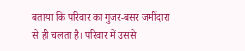बताया कि परिवार का गुजर-बसर जमींदारा से ही चलता है। परिवार में उससे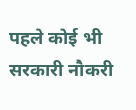पहले कोई भी सरकारी नौकरी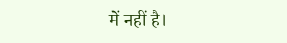में नहीं है।